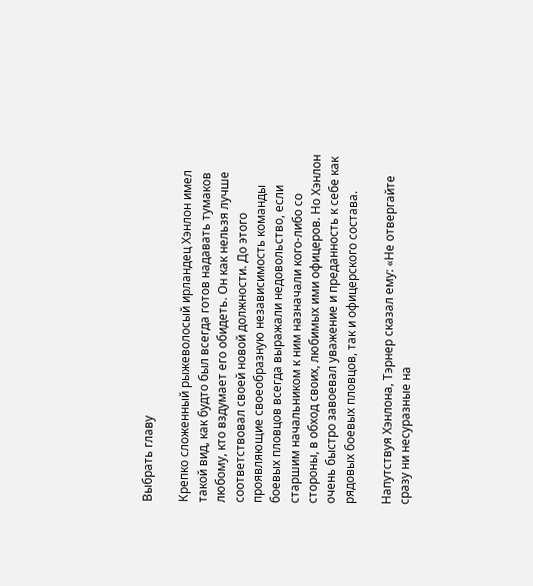Выбрать главу

Крепко сложенный рыжеволосый ирландец Хэнлон имел такой вид, как будто был всегда готов надавать тумаков любому, кто вздумает его обидеть. Он как нельзя лучше соответствовал своей новой должности. До этого проявляющие своеобразную независимость команды боевых пловцов всегда выражали недовольство, если старшим начальником к ним назначали кого-либо со стороны, в обход своих, любимых ими офицеров. Но Хэнлон очень быстро завоевал уважение и преданность к себе как рядовых боевых пловцов, так и офицерского состава.

Напутствуя Хэнлона, Тэрнер сказал ему: «Не отвергайте сразу ни несуразные на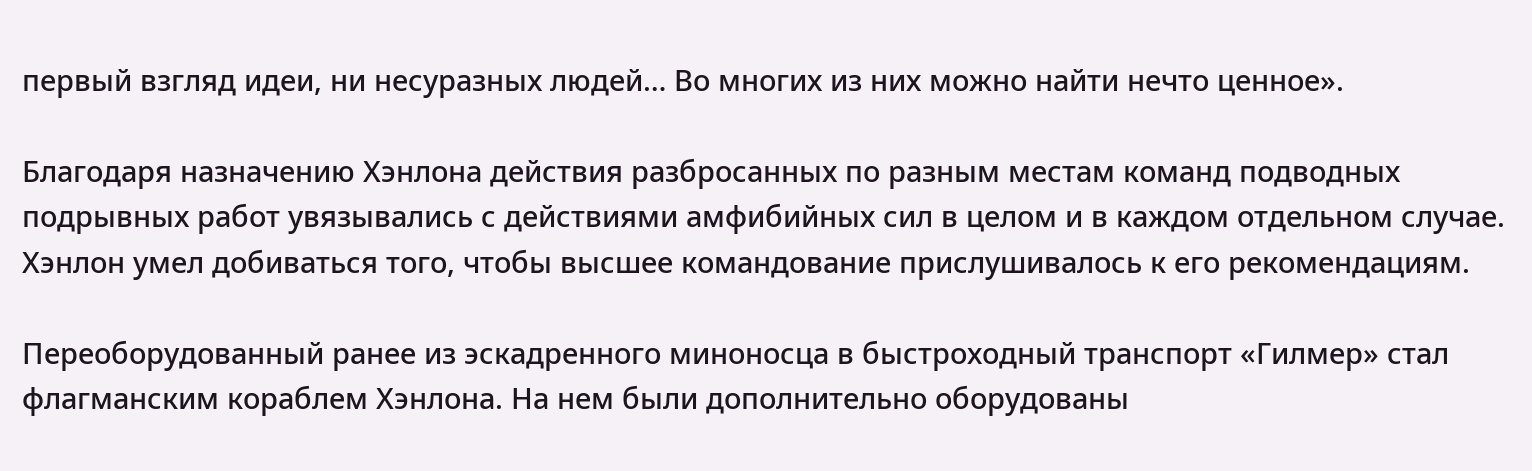первый взгляд идеи, ни несуразных людей… Во многих из них можно найти нечто ценное».

Благодаря назначению Хэнлона действия разбросанных по разным местам команд подводных подрывных работ увязывались с действиями амфибийных сил в целом и в каждом отдельном случае. Хэнлон умел добиваться того, чтобы высшее командование прислушивалось к его рекомендациям.

Переоборудованный ранее из эскадренного миноносца в быстроходный транспорт «Гилмер» стал флагманским кораблем Хэнлона. На нем были дополнительно оборудованы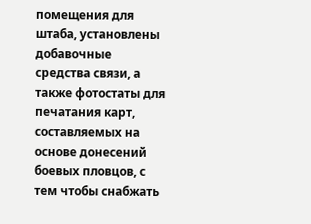помещения для штаба, установлены добавочные средства связи, а также фотостаты для печатания карт, составляемых на основе донесений боевых пловцов, с тем чтобы снабжать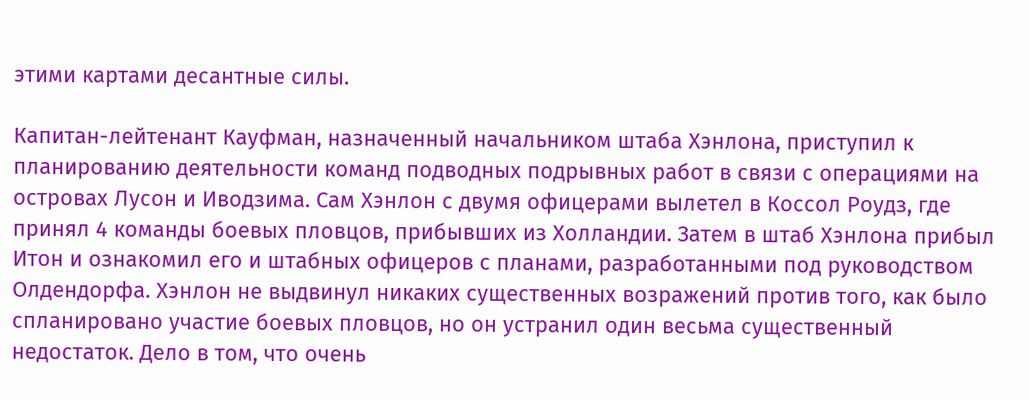этими картами десантные силы.

Капитан-лейтенант Кауфман, назначенный начальником штаба Хэнлона, приступил к планированию деятельности команд подводных подрывных работ в связи с операциями на островах Лусон и Иводзима. Сам Хэнлон с двумя офицерами вылетел в Коссол Роудз, где принял 4 команды боевых пловцов, прибывших из Холландии. Затем в штаб Хэнлона прибыл Итон и ознакомил его и штабных офицеров с планами, разработанными под руководством Олдендорфа. Хэнлон не выдвинул никаких существенных возражений против того, как было спланировано участие боевых пловцов, но он устранил один весьма существенный недостаток. Дело в том, что очень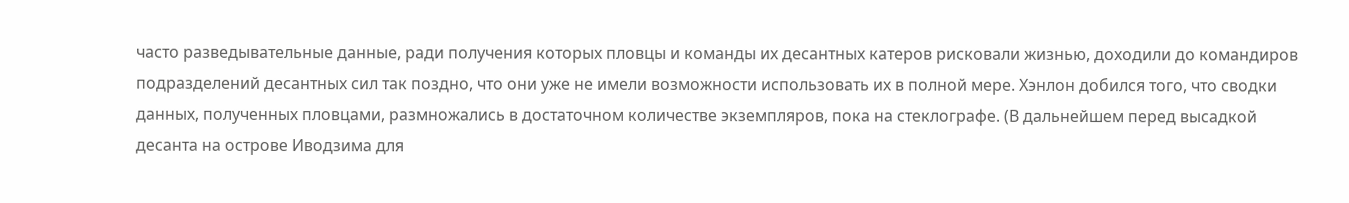часто разведывательные данные, ради получения которых пловцы и команды их десантных катеров рисковали жизнью, доходили до командиров подразделений десантных сил так поздно, что они уже не имели возможности использовать их в полной мере. Хэнлон добился того, что сводки данных, полученных пловцами, размножались в достаточном количестве экземпляров, пока на стеклографе. (В дальнейшем перед высадкой десанта на острове Иводзима для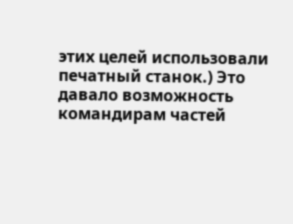этих целей использовали печатный станок.) Это давало возможность командирам частей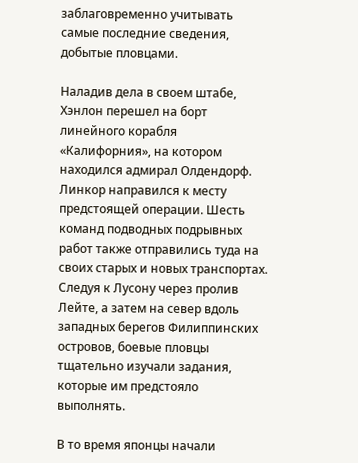заблаговременно учитывать самые последние сведения, добытые пловцами.

Наладив дела в своем штабе, Хэнлон перешел на борт линейного корабля «Калифорния», на котором находился адмирал Олдендорф. Линкор направился к месту предстоящей операции. Шесть команд подводных подрывных работ также отправились туда на своих старых и новых транспортах. Следуя к Лусону через пролив Лейте, а затем на север вдоль западных берегов Филиппинских островов, боевые пловцы тщательно изучали задания, которые им предстояло выполнять.

В то время японцы начали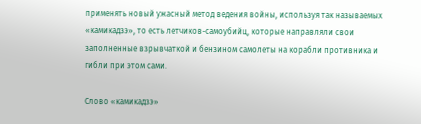применять новый ужасный метод ведения войны, используя так называемых «камикадзэ», то есть летчиков-самоубийц, которые направляли свои заполненные взрывчаткой и бензином самолеты на корабли противника и гибли при этом сами.

Слово «камикадзэ»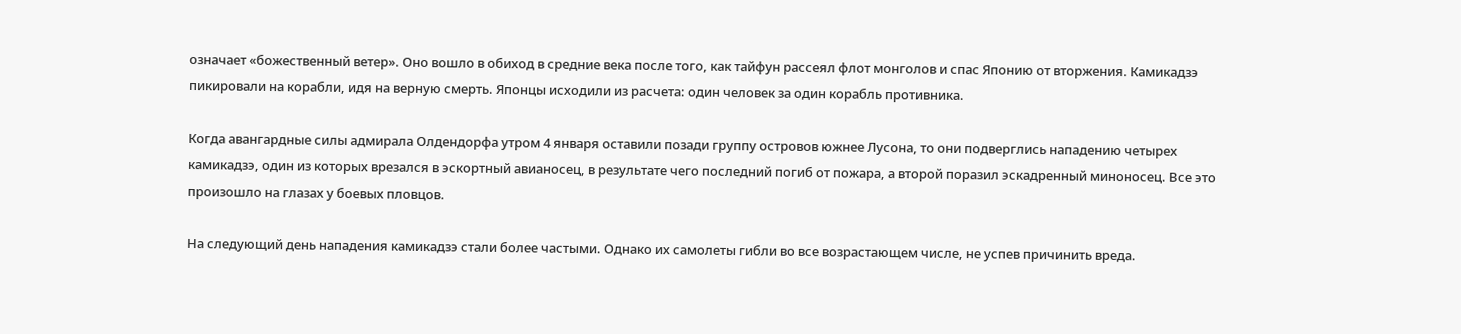означает «божественный ветер». Оно вошло в обиход в средние века после того, как тайфун рассеял флот монголов и спас Японию от вторжения. Камикадзэ пикировали на корабли, идя на верную смерть. Японцы исходили из расчета: один человек за один корабль противника.

Когда авангардные силы адмирала Олдендорфа утром 4 января оставили позади группу островов южнее Лусона, то они подверглись нападению четырех камикадзэ, один из которых врезался в эскортный авианосец, в результате чего последний погиб от пожара, а второй поразил эскадренный миноносец. Все это произошло на глазах у боевых пловцов.

На следующий день нападения камикадзэ стали более частыми. Однако их самолеты гибли во все возрастающем числе, не успев причинить вреда.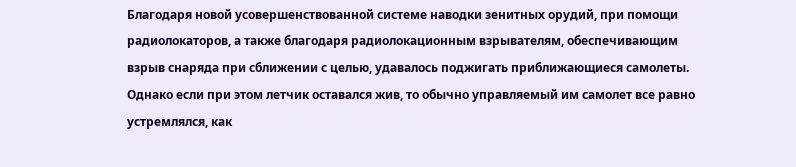Благодаря новой усовершенствованной системе наводки зенитных орудий, при помощи радиолокаторов, а также благодаря радиолокационным взрывателям, обеспечивающим взрыв снаряда при сближении с целью, удавалось поджигать приближающиеся самолеты. Однако если при этом летчик оставался жив, то обычно управляемый им самолет все равно устремлялся, как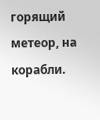горящий метеор, на корабли.